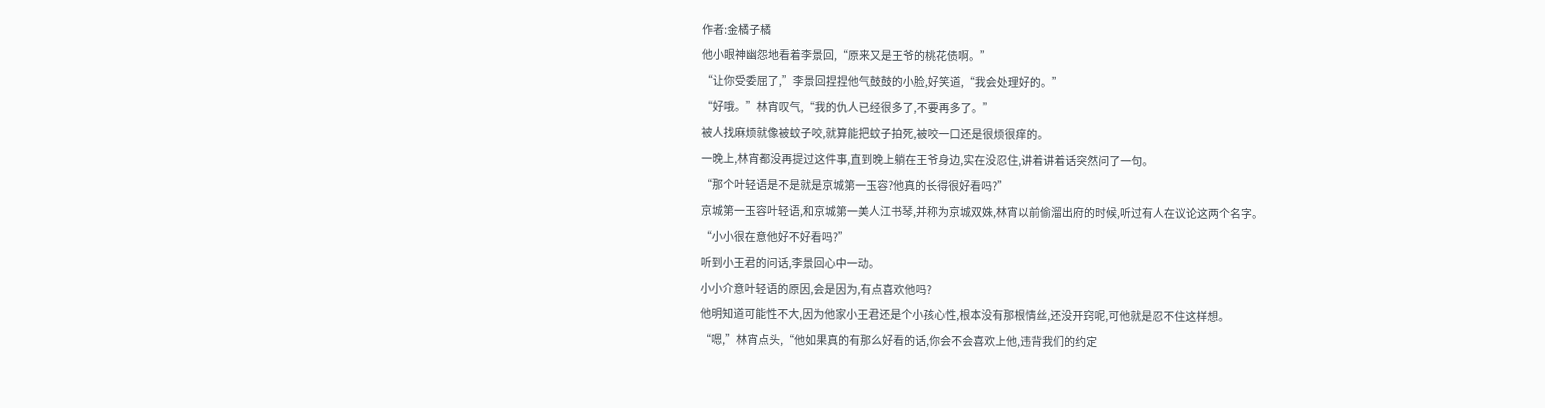作者:金橘子橘
他小眼神幽怨地看着李景回,“原来又是王爷的桃花债啊。”
“让你受委屈了,”李景回捏捏他气鼓鼓的小脸,好笑道,“我会处理好的。”
“好哦。”林宵叹气,“我的仇人已经很多了,不要再多了。”
被人找麻烦就像被蚊子咬,就算能把蚊子拍死,被咬一口还是很烦很痒的。
一晚上,林宵都没再提过这件事,直到晚上躺在王爷身边,实在没忍住,讲着讲着话突然问了一句。
“那个叶轻语是不是就是京城第一玉容?他真的长得很好看吗?”
京城第一玉容叶轻语,和京城第一美人江书琴,并称为京城双姝,林宵以前偷溜出府的时候,听过有人在议论这两个名字。
“小小很在意他好不好看吗?”
听到小王君的问话,李景回心中一动。
小小介意叶轻语的原因,会是因为,有点喜欢他吗?
他明知道可能性不大,因为他家小王君还是个小孩心性,根本没有那根情丝,还没开窍呢,可他就是忍不住这样想。
“嗯,”林宵点头,“他如果真的有那么好看的话,你会不会喜欢上他,违背我们的约定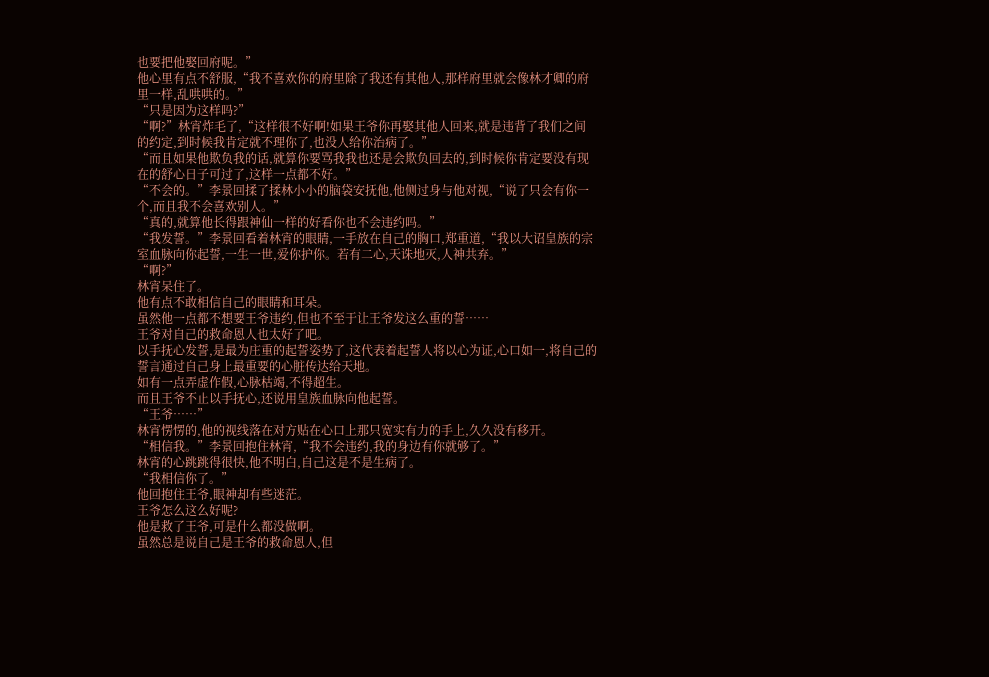也要把他娶回府呢。”
他心里有点不舒服,“我不喜欢你的府里除了我还有其他人,那样府里就会像林才卿的府里一样,乱哄哄的。”
“只是因为这样吗?”
“啊?”林宵炸毛了,“这样很不好啊!如果王爷你再娶其他人回来,就是违背了我们之间的约定,到时候我肯定就不理你了,也没人给你治病了。”
“而且如果他欺负我的话,就算你要骂我我也还是会欺负回去的,到时候你肯定要没有现在的舒心日子可过了,这样一点都不好。”
“不会的。”李景回揉了揉林小小的脑袋安抚他,他侧过身与他对视,“说了只会有你一个,而且我不会喜欢别人。”
“真的,就算他长得跟神仙一样的好看你也不会违约吗。”
“我发誓。”李景回看着林宵的眼睛,一手放在自己的胸口,郑重道,“我以大诏皇族的宗室血脉向你起誓,一生一世,爱你护你。若有二心,天诛地灭,人神共弃。”
“啊?”
林宵呆住了。
他有点不敢相信自己的眼睛和耳朵。
虽然他一点都不想要王爷违约,但也不至于让王爷发这么重的誓……
王爷对自己的救命恩人也太好了吧。
以手抚心发誓,是最为庄重的起誓姿势了,这代表着起誓人将以心为证,心口如一,将自己的誓言通过自己身上最重要的心脏传达给天地。
如有一点弄虚作假,心脉枯竭,不得超生。
而且王爷不止以手抚心,还说用皇族血脉向他起誓。
“王爷……”
林宵愣愣的,他的视线落在对方贴在心口上那只宽实有力的手上,久久没有移开。
“相信我。”李景回抱住林宵,“我不会违约,我的身边有你就够了。”
林宵的心跳跳得很快,他不明白,自己这是不是生病了。
“我相信你了。”
他回抱住王爷,眼神却有些迷茫。
王爷怎么这么好呢?
他是救了王爷,可是什么都没做啊。
虽然总是说自己是王爷的救命恩人,但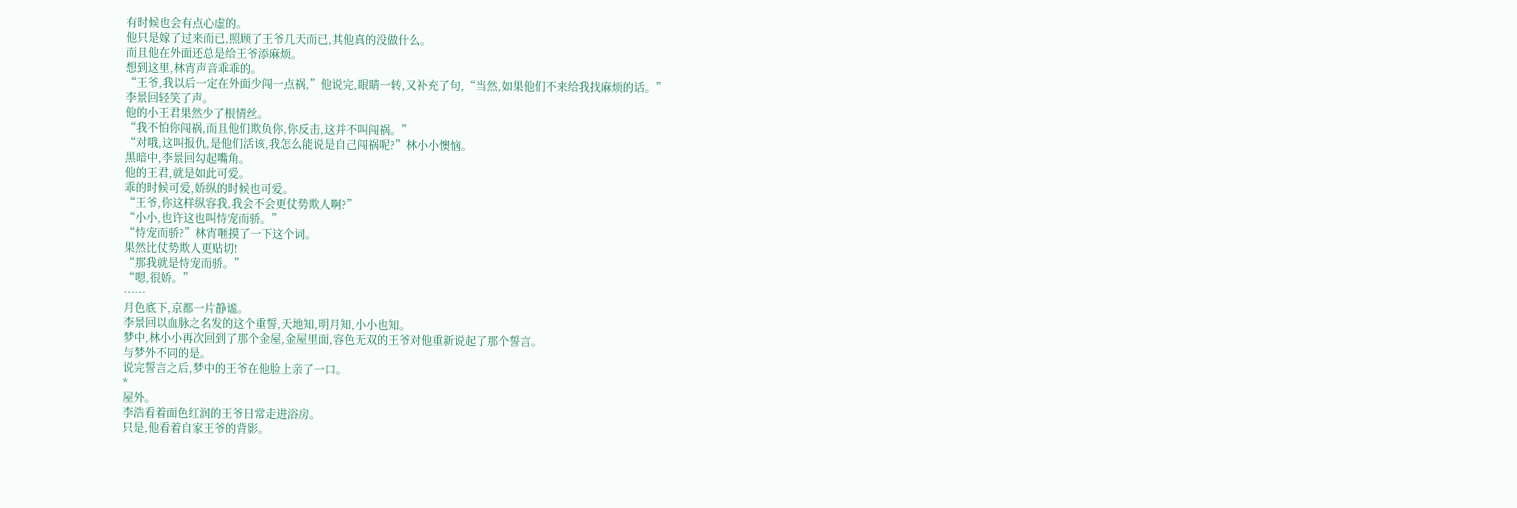有时候也会有点心虚的。
他只是嫁了过来而已,照顾了王爷几天而已,其他真的没做什么。
而且他在外面还总是给王爷添麻烦。
想到这里,林宵声音乖乖的。
“王爷,我以后一定在外面少闯一点祸,”他说完,眼睛一转,又补充了句,“当然,如果他们不来给我找麻烦的话。”
李景回轻笑了声。
他的小王君果然少了根情丝。
“我不怕你闯祸,而且他们欺负你,你反击,这并不叫闯祸。”
“对哦,这叫报仇,是他们活该,我怎么能说是自己闯祸呢?”林小小懊恼。
黑暗中,李景回勾起嘴角。
他的王君,就是如此可爱。
乖的时候可爱,娇纵的时候也可爱。
“王爷,你这样纵容我,我会不会更仗势欺人啊?”
“小小,也许这也叫恃宠而骄。”
“恃宠而骄?”林宵咂摸了一下这个词。
果然比仗势欺人更贴切!
“那我就是恃宠而骄。”
“嗯,很娇。”
……
月色底下,京都一片静谧。
李景回以血脉之名发的这个重誓,天地知,明月知,小小也知。
梦中,林小小再次回到了那个金屋,金屋里面,容色无双的王爷对他重新说起了那个誓言。
与梦外不同的是。
说完誓言之后,梦中的王爷在他脸上亲了一口。
*
屋外。
李浩看着面色红润的王爷日常走进浴房。
只是,他看着自家王爷的背影。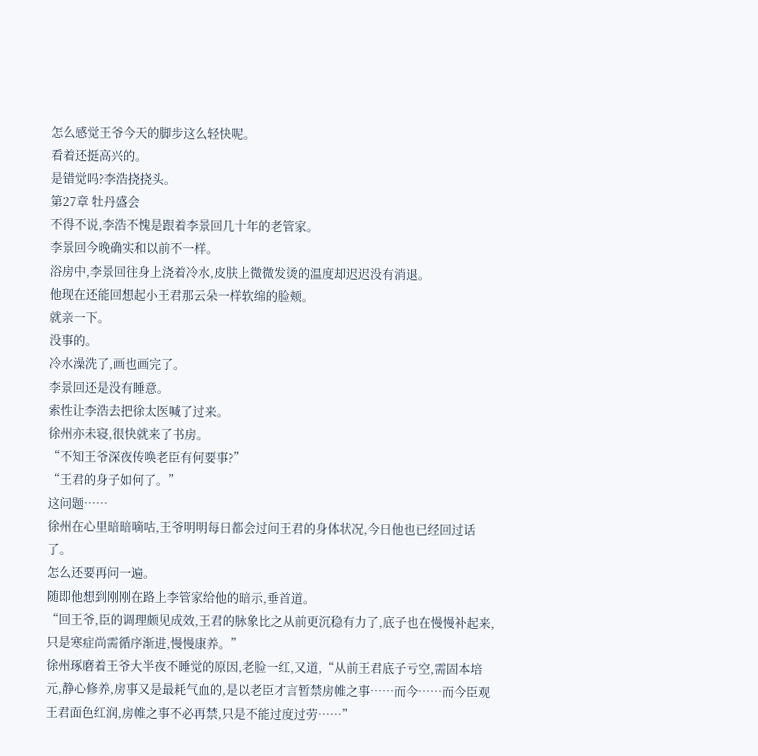怎么感觉王爷今天的脚步这么轻快呢。
看着还挺高兴的。
是错觉吗?李浩挠挠头。
第27章 牡丹盛会
不得不说,李浩不愧是跟着李景回几十年的老管家。
李景回今晚确实和以前不一样。
浴房中,李景回往身上浇着冷水,皮肤上微微发烫的温度却迟迟没有消退。
他现在还能回想起小王君那云朵一样软绵的脸颊。
就亲一下。
没事的。
冷水澡洗了,画也画完了。
李景回还是没有睡意。
索性让李浩去把徐太医喊了过来。
徐州亦未寝,很快就来了书房。
“不知王爷深夜传唤老臣有何要事?”
“王君的身子如何了。”
这问题……
徐州在心里暗暗嘀咕,王爷明明每日都会过问王君的身体状况,今日他也已经回过话了。
怎么还要再问一遍。
随即他想到刚刚在路上李管家给他的暗示,垂首道。
“回王爷,臣的调理颇见成效,王君的脉象比之从前更沉稳有力了,底子也在慢慢补起来,只是寒症尚需循序渐进,慢慢康养。”
徐州琢磨着王爷大半夜不睡觉的原因,老脸一红,又道,“从前王君底子亏空,需固本培元,静心修养,房事又是最耗气血的,是以老臣才言暂禁房帷之事……而今……而今臣观王君面色红润,房帷之事不必再禁,只是不能过度过劳……”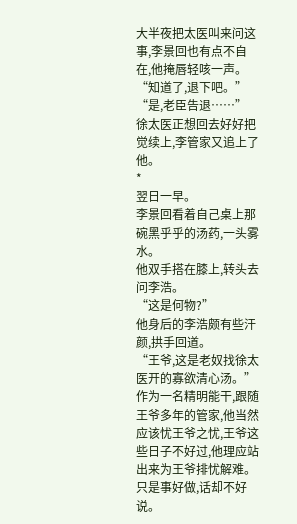大半夜把太医叫来问这事,李景回也有点不自在,他掩唇轻咳一声。
“知道了,退下吧。”
“是,老臣告退……”
徐太医正想回去好好把觉续上,李管家又追上了他。
*
翌日一早。
李景回看着自己桌上那碗黑乎乎的汤药,一头雾水。
他双手搭在膝上,转头去问李浩。
“这是何物?”
他身后的李浩颇有些汗颜,拱手回道。
“王爷,这是老奴找徐太医开的寡欲清心汤。”
作为一名精明能干,跟随王爷多年的管家,他当然应该忧王爷之忧,王爷这些日子不好过,他理应站出来为王爷排忧解难。
只是事好做,话却不好说。